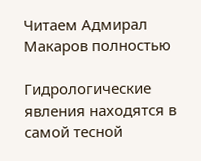Читаем Адмирал Макаров полностью

Гидрологические явления находятся в самой тесной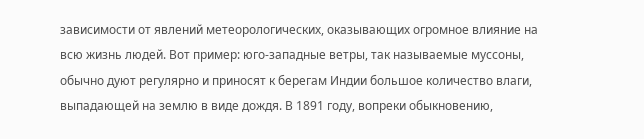зависимости от явлений метеорологических, оказывающих огромное влияние на всю жизнь людей. Вот пример: юго-западные ветры, так называемые муссоны, обычно дуют регулярно и приносят к берегам Индии большое количество влаги, выпадающей на землю в виде дождя. В 1891 году, вопреки обыкновению,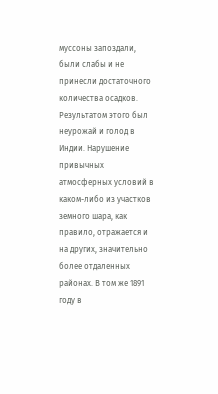муссоны запоздали, были слабы и не принесли достаточного количества осадков. Результатом этого был неурожай и голод в Индии. Нарушение привычных атмосферных условий в каком-либо из участков земного шара, как правило, отражается и на других, значительно более отдаленных районах. В том же 1891 году в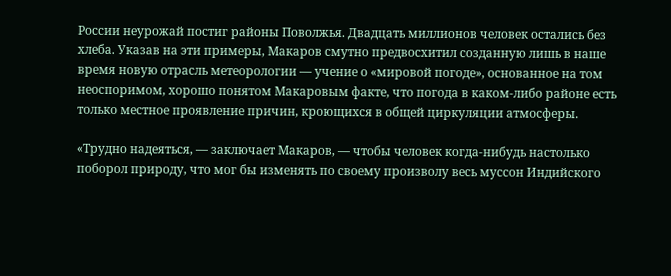России неурожай постиг районы Поволжья. Двадцать миллионов человек остались без хлеба. Указав на эти примеры, Макаров смутно предвосхитил созданную лишь в наше время новую отрасль метеорологии — учение о «мировой погоде», основанное на том неоспоримом, хорошо понятом Макаровым факте, что погода в каком-либо районе есть только местное проявление причин, кроющихся в общей циркуляции атмосферы.

«Трудно надеяться, — заключает Макаров, — чтобы человек когда-нибудь настолько поборол природу, что мог бы изменять по своему произволу весь муссон Индийского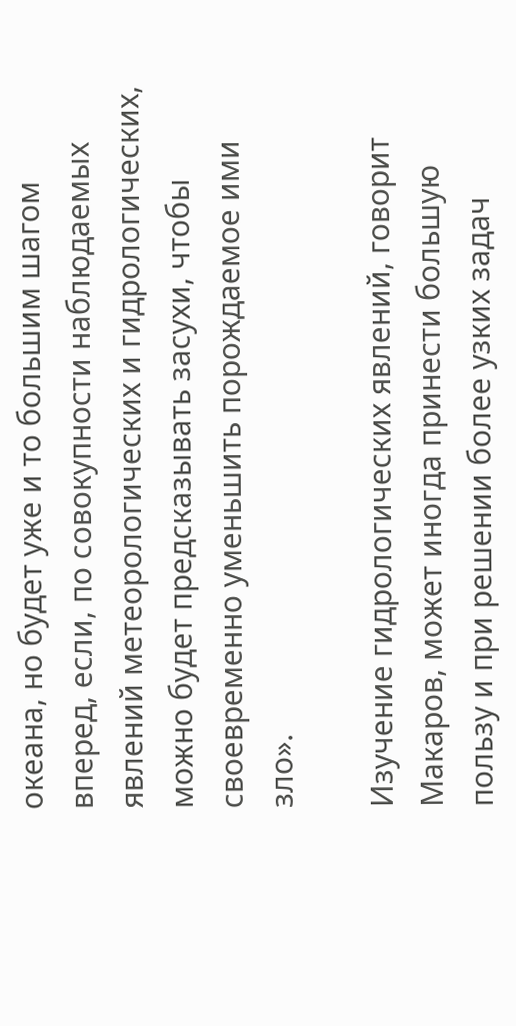океана, но будет уже и то большим шагом вперед, если, по совокупности наблюдаемых явлений метеорологических и гидрологических, можно будет предсказывать засухи, чтобы своевременно уменьшить порождаемое ими зло».

Изучение гидрологических явлений, говорит Макаров, может иногда принести большую пользу и при решении более узких задач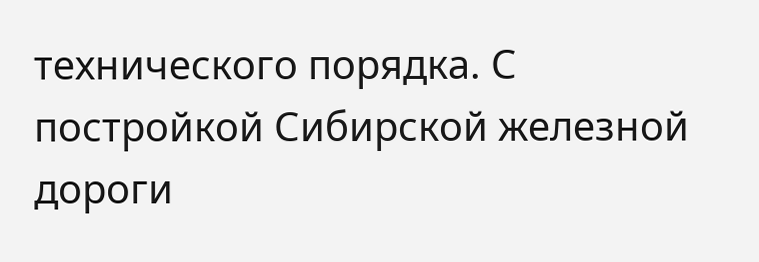технического порядка. С постройкой Сибирской железной дороги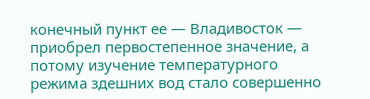конечный пункт ее — Владивосток — приобрел первостепенное значение, а потому изучение температурного режима здешних вод стало совершенно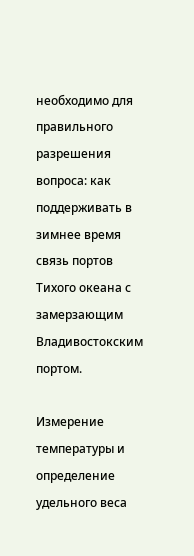необходимо для правильного разрешения вопроса: как поддерживать в зимнее время связь портов Тихого океана с замерзающим Владивостокским портом.

Измерение температуры и определение удельного веса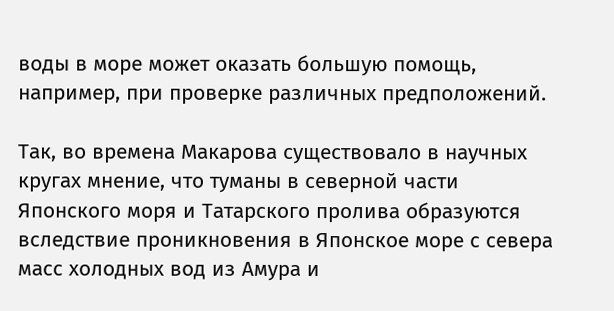воды в море может оказать большую помощь, например, при проверке различных предположений.

Так, во времена Макарова существовало в научных кругах мнение, что туманы в северной части Японского моря и Татарского пролива образуются вследствие проникновения в Японское море с севера масс холодных вод из Амура и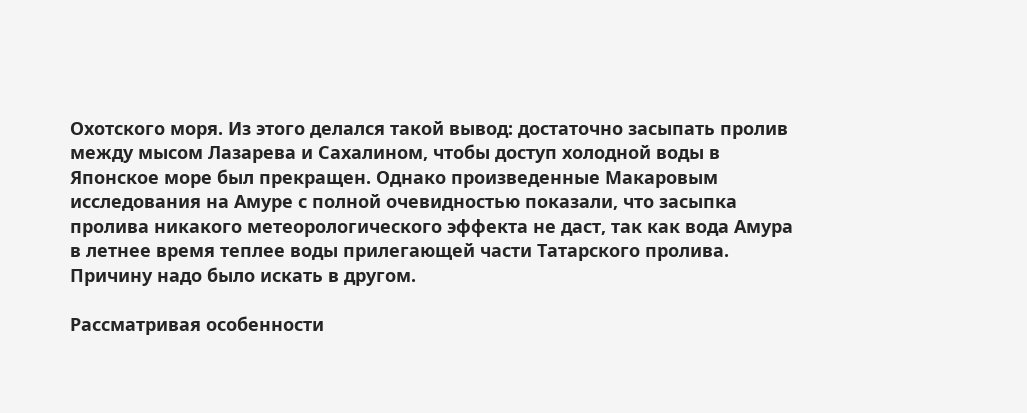Охотского моря. Из этого делался такой вывод: достаточно засыпать пролив между мысом Лазарева и Сахалином, чтобы доступ холодной воды в Японское море был прекращен. Однако произведенные Макаровым исследования на Амуре с полной очевидностью показали, что засыпка пролива никакого метеорологического эффекта не даст, так как вода Амура в летнее время теплее воды прилегающей части Татарского пролива. Причину надо было искать в другом.

Рассматривая особенности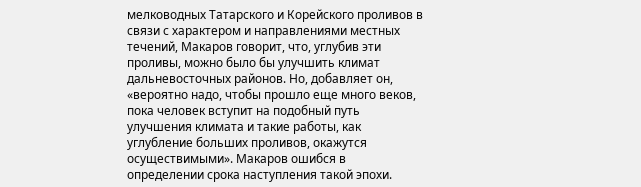мелководных Татарского и Корейского проливов в связи с характером и направлениями местных течений, Макаров говорит, что, углубив эти проливы, можно было бы улучшить климат дальневосточных районов. Но, добавляет он, «вероятно надо, чтобы прошло еще много веков, пока человек вступит на подобный путь улучшения климата и такие работы, как углубление больших проливов, окажутся осуществимыми». Макаров ошибся в определении срока наступления такой эпохи.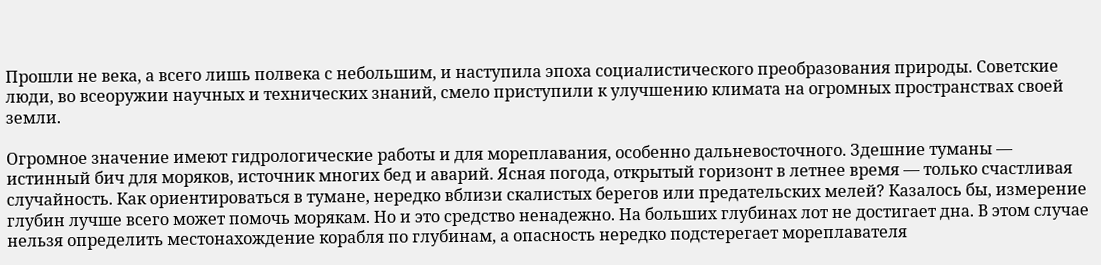Прошли не века, а всего лишь полвека с небольшим, и наступила эпоха социалистического преобразования природы. Советские люди, во всеоружии научных и технических знаний, смело приступили к улучшению климата на огромных пространствах своей земли.

Огромное значение имеют гидрологические работы и для мореплавания, особенно дальневосточного. Здешние туманы — истинный бич для моряков, источник многих бед и аварий. Ясная погода, открытый горизонт в летнее время — только счастливая случайность. Как ориентироваться в тумане, нередко вблизи скалистых берегов или предательских мелей? Казалось бы, измерение глубин лучше всего может помочь морякам. Но и это средство ненадежно. На больших глубинах лот не достигает дна. В этом случае нельзя определить местонахождение корабля по глубинам, а опасность нередко подстерегает мореплавателя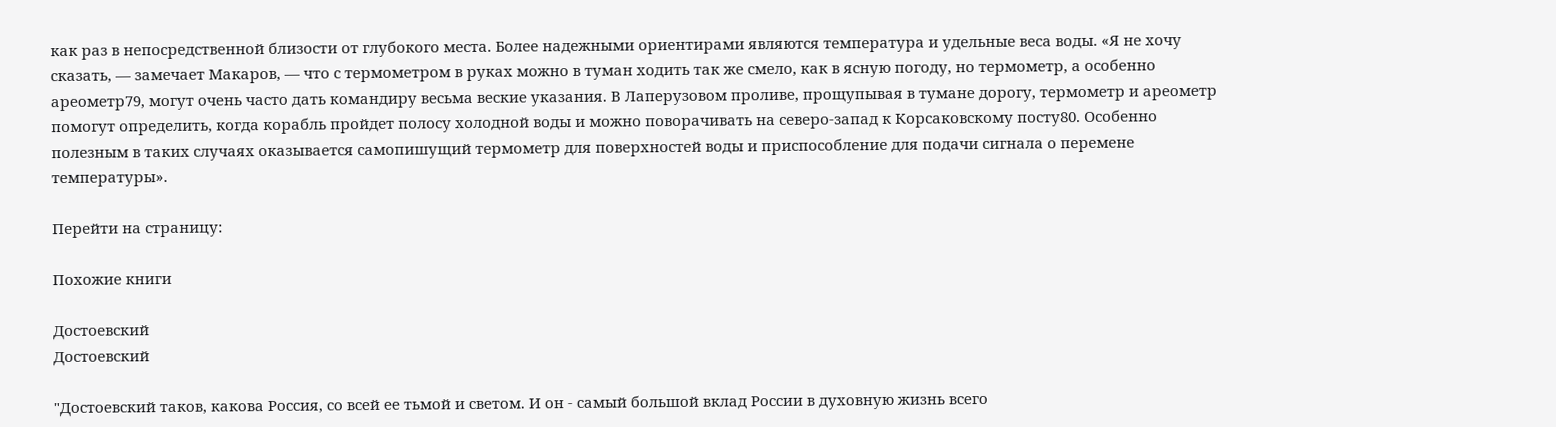как раз в непосредственной близости от глубокого места. Более надежными ориентирами являются температура и удельные веса воды. «Я не хочу сказать, — замечает Макаров, — что с термометром в руках можно в туман ходить так же смело, как в ясную погоду, но термометр, а особенно ареометр79, могут очень часто дать командиру весьма веские указания. В Лаперузовом проливе, прощупывая в тумане дорогу, термометр и ареометр помогут определить, когда корабль пройдет полосу холодной воды и можно поворачивать на северо-запад к Корсаковскому посту80. Особенно полезным в таких случаях оказывается самопишущий термометр для поверхностей воды и приспособление для подачи сигнала о перемене температуры».

Перейти на страницу:

Похожие книги

Достоевский
Достоевский

"Достоевский таков, какова Россия, со всей ее тьмой и светом. И он - самый большой вклад России в духовную жизнь всего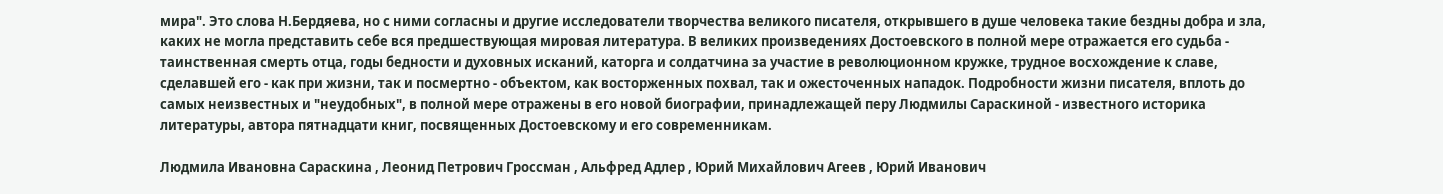мира". Это слова Н.Бердяева, но с ними согласны и другие исследователи творчества великого писателя, открывшего в душе человека такие бездны добра и зла, каких не могла представить себе вся предшествующая мировая литература. В великих произведениях Достоевского в полной мере отражается его судьба - таинственная смерть отца, годы бедности и духовных исканий, каторга и солдатчина за участие в революционном кружке, трудное восхождение к славе, сделавшей его - как при жизни, так и посмертно - объектом, как восторженных похвал, так и ожесточенных нападок. Подробности жизни писателя, вплоть до самых неизвестных и "неудобных", в полной мере отражены в его новой биографии, принадлежащей перу Людмилы Сараскиной - известного историка литературы, автора пятнадцати книг, посвященных Достоевскому и его современникам.

Людмила Ивановна Сараскина , Леонид Петрович Гроссман , Альфред Адлер , Юрий Михайлович Агеев , Юрий Иванович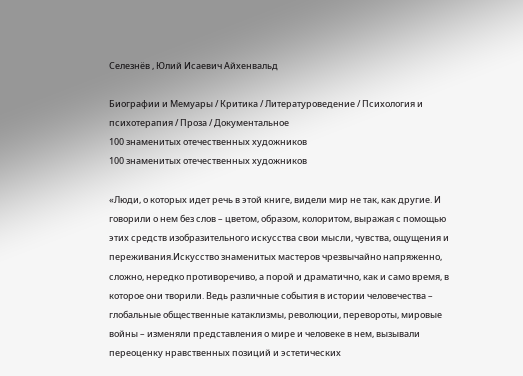Селезнёв , Юлий Исаевич Айхенвальд

Биографии и Мемуары / Критика / Литературоведение / Психология и психотерапия / Проза / Документальное
100 знаменитых отечественных художников
100 знаменитых отечественных художников

«Люди, о которых идет речь в этой книге, видели мир не так, как другие. И говорили о нем без слов – цветом, образом, колоритом, выражая с помощью этих средств изобразительного искусства свои мысли, чувства, ощущения и переживания.Искусство знаменитых мастеров чрезвычайно напряженно, сложно, нередко противоречиво, а порой и драматично, как и само время, в которое они творили. Ведь различные события в истории человечества – глобальные общественные катаклизмы, революции, перевороты, мировые войны – изменяли представления о мире и человеке в нем, вызывали переоценку нравственных позиций и эстетических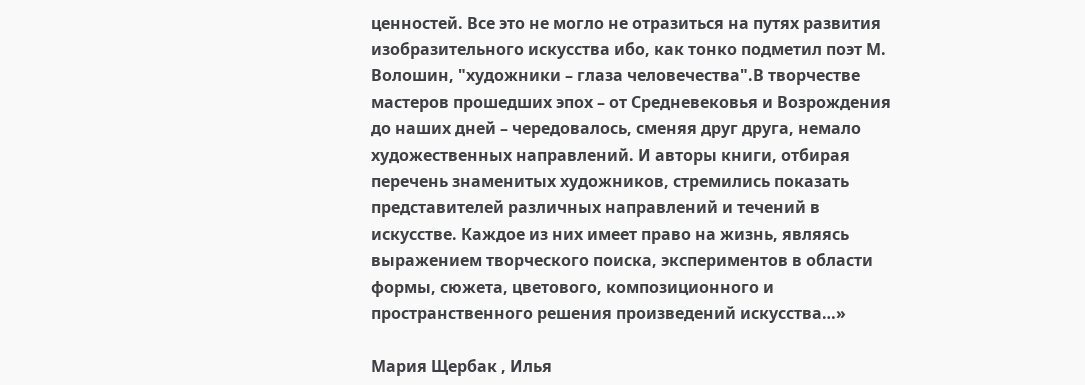ценностей. Все это не могло не отразиться на путях развития изобразительного искусства ибо, как тонко подметил поэт М. Волошин, "художники – глаза человечества".В творчестве мастеров прошедших эпох – от Средневековья и Возрождения до наших дней – чередовалось, сменяя друг друга, немало художественных направлений. И авторы книги, отбирая перечень знаменитых художников, стремились показать представителей различных направлений и течений в искусстве. Каждое из них имеет право на жизнь, являясь выражением творческого поиска, экспериментов в области формы, сюжета, цветового, композиционного и пространственного решения произведений искусства…»

Мария Щербак , Илья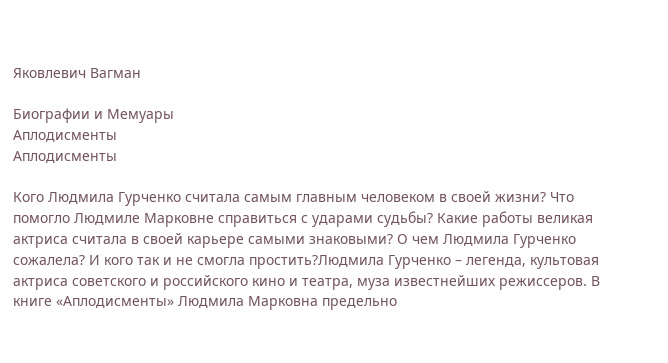Яковлевич Вагман

Биографии и Мемуары
Аплодисменты
Аплодисменты

Кого Людмила Гурченко считала самым главным человеком в своей жизни? Что помогло Людмиле Марковне справиться с ударами судьбы? Какие работы великая актриса считала в своей карьере самыми знаковыми? О чем Людмила Гурченко сожалела? И кого так и не смогла простить?Людмила Гурченко – легенда, культовая актриса советского и российского кино и театра, муза известнейших режиссеров. В книге «Аплодисменты» Людмила Марковна предельно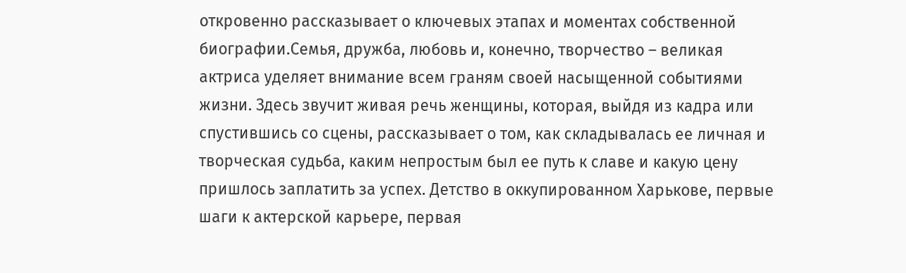откровенно рассказывает о ключевых этапах и моментах собственной биографии.Семья, дружба, любовь и, конечно, творчество – великая актриса уделяет внимание всем граням своей насыщенной событиями жизни. Здесь звучит живая речь женщины, которая, выйдя из кадра или спустившись со сцены, рассказывает о том, как складывалась ее личная и творческая судьба, каким непростым был ее путь к славе и какую цену пришлось заплатить за успех. Детство в оккупированном Харькове, первые шаги к актерской карьере, первая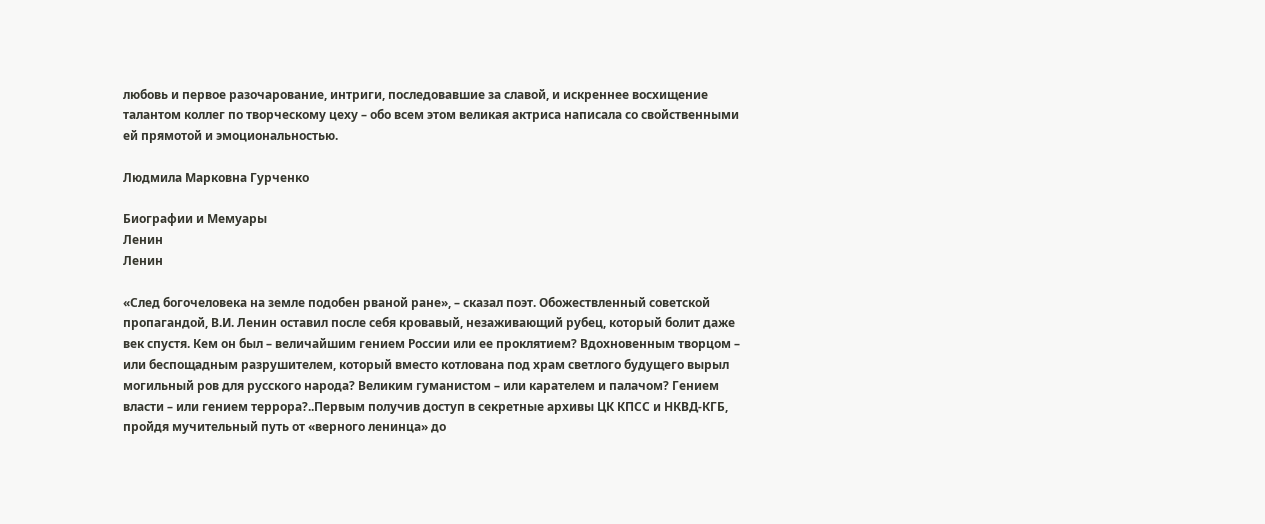любовь и первое разочарование, интриги, последовавшие за славой, и искреннее восхищение талантом коллег по творческому цеху – обо всем этом великая актриса написала со свойственными ей прямотой и эмоциональностью.

Людмила Марковна Гурченко

Биографии и Мемуары
Ленин
Ленин

«След богочеловека на земле подобен рваной ране», – сказал поэт. Обожествленный советской пропагандой, В.И. Ленин оставил после себя кровавый, незаживающий рубец, который болит даже век спустя. Кем он был – величайшим гением России или ее проклятием? Вдохновенным творцом – или беспощадным разрушителем, который вместо котлована под храм светлого будущего вырыл могильный ров для русского народа? Великим гуманистом – или карателем и палачом? Гением власти – или гением террора?..Первым получив доступ в секретные архивы ЦК КПСС и НКВД-КГБ, пройдя мучительный путь от «верного ленинца» до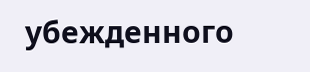убежденного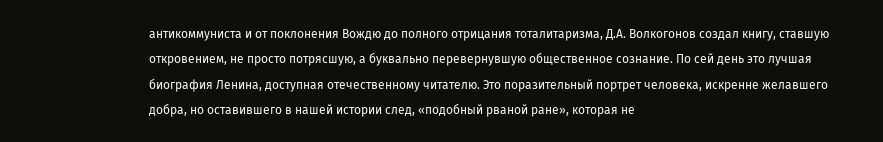антикоммуниста и от поклонения Вождю до полного отрицания тоталитаризма, Д.А. Волкогонов создал книгу, ставшую откровением, не просто потрясшую, а буквально перевернувшую общественное сознание. По сей день это лучшая биография Ленина, доступная отечественному читателю. Это поразительный портрет человека, искренне желавшего добра, но оставившего в нашей истории след, «подобный рваной ране», которая не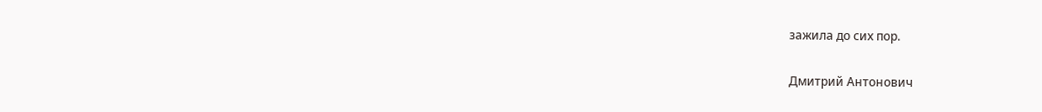зажила до сих пор.

Дмитрий Антонович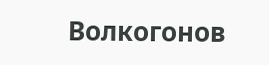Волкогонов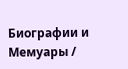Биографии и Мемуары /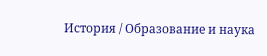История / Образование и наука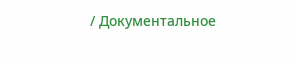/ Документальное